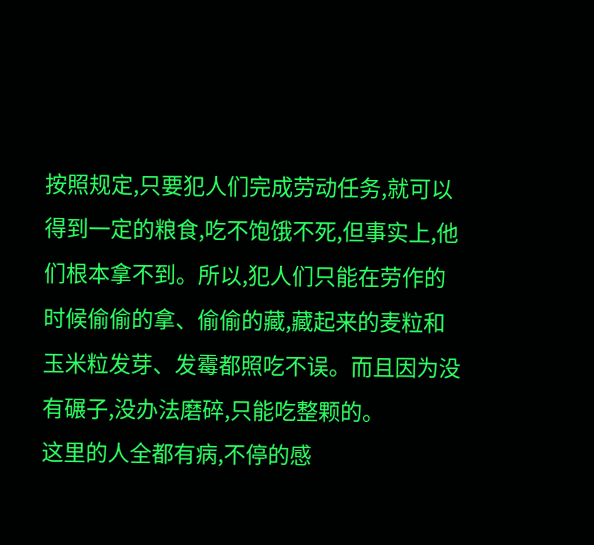按照规定,只要犯人们完成劳动任务,就可以得到一定的粮食,吃不饱饿不死,但事实上,他们根本拿不到。所以,犯人们只能在劳作的时候偷偷的拿、偷偷的藏,藏起来的麦粒和玉米粒发芽、发霉都照吃不误。而且因为没有碾子,没办法磨碎,只能吃整颗的。
这里的人全都有病,不停的感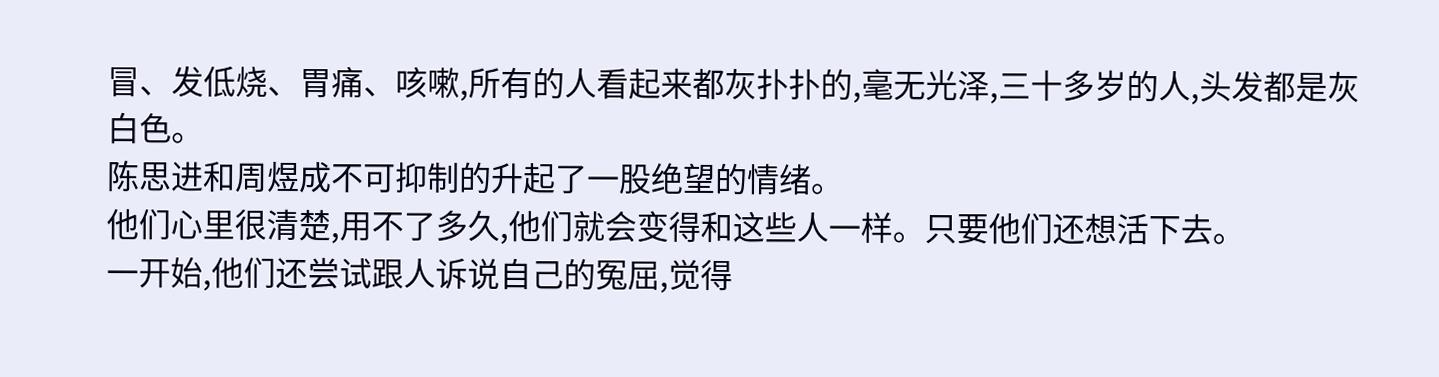冒、发低烧、胃痛、咳嗽,所有的人看起来都灰扑扑的,毫无光泽,三十多岁的人,头发都是灰白色。
陈思进和周煜成不可抑制的升起了一股绝望的情绪。
他们心里很清楚,用不了多久,他们就会变得和这些人一样。只要他们还想活下去。
一开始,他们还尝试跟人诉说自己的冤屈,觉得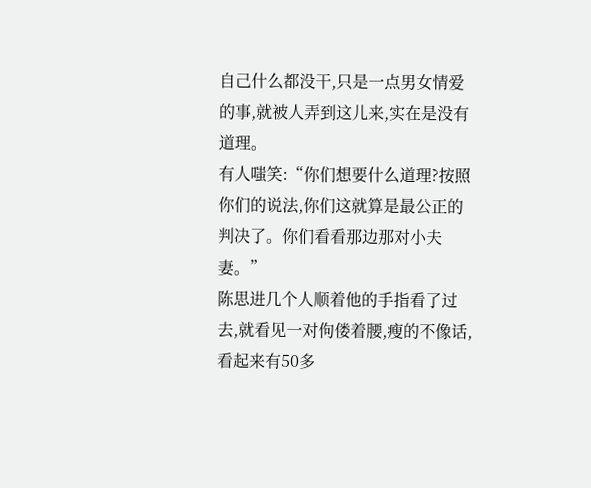自己什么都没干,只是一点男女情爱的事,就被人弄到这儿来,实在是没有道理。
有人嗤笑:“你们想要什么道理?按照你们的说法,你们这就算是最公正的判决了。你们看看那边那对小夫妻。”
陈思进几个人顺着他的手指看了过去,就看见一对佝偻着腰,瘦的不像话,看起来有50多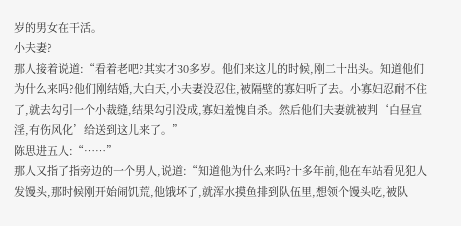岁的男女在干活。
小夫妻?
那人接着说道:“看着老吧?其实才30多岁。他们来这儿的时候,刚二十出头。知道他们为什么来吗?他们刚结婚,大白天,小夫妻没忍住,被隔壁的寡妇听了去。小寡妇忍耐不住了,就去勾引一个小裁缝,结果勾引没成,寡妇羞愧自杀。然后他们夫妻就被判‘白昼宣淫,有伤风化’给送到这儿来了。”
陈思进五人:“……”
那人又指了指旁边的一个男人,说道:“知道他为什么来吗?十多年前,他在车站看见犯人发馒头,那时候刚开始闹饥荒,他饿坏了,就浑水摸鱼排到队伍里,想领个馒头吃,被队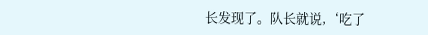长发现了。队长就说,‘吃了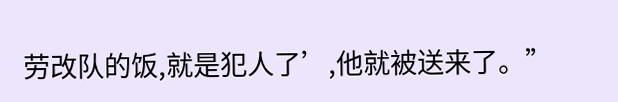劳改队的饭,就是犯人了’,他就被送来了。”